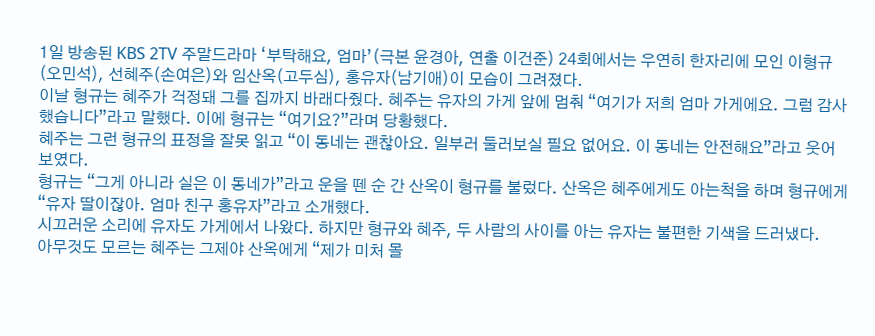1일 방송된 KBS 2TV 주말드라마 ‘부탁해요, 엄마’(극본 윤경아, 연출 이건준) 24회에서는 우연히 한자리에 모인 이형규(오민석), 선혜주(손여은)와 임산옥(고두심), 홍유자(남기애)이 모습이 그려졌다.
이날 형규는 혜주가 걱정돼 그를 집까지 바래다줬다. 혜주는 유자의 가게 앞에 멈춰 “여기가 저희 엄마 가게에요. 그럼 감사했습니다”라고 말했다. 이에 형규는 “여기요?”라며 당황했다.
혜주는 그런 형규의 표정을 잘못 읽고 “이 동네는 괜찮아요. 일부러 둘러보실 필요 없어요. 이 동네는 안전해요”라고 웃어보였다.
형규는 “그게 아니라 실은 이 동네가”라고 운을 뗀 순 간 산옥이 형규를 불렀다. 산옥은 혜주에게도 아는척을 하며 형규에게 “유자 딸이잖아. 엄마 친구 홍유자”라고 소개했다.
시끄러운 소리에 유자도 가게에서 나왔다. 하지만 형규와 혜주, 두 사람의 사이를 아는 유자는 불편한 기색을 드러냈다.
아무것도 모르는 혜주는 그제야 산옥에게 “제가 미처 몰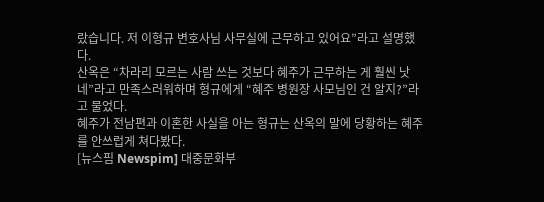랐습니다. 저 이형규 변호사님 사무실에 근무하고 있어요”라고 설명했다.
산옥은 “차라리 모르는 사람 쓰는 것보다 혜주가 근무하는 게 훨씬 낫네”라고 만족스러워하며 형규에게 “혜주 병원장 사모님인 건 알지?”라고 물었다.
혜주가 전남편과 이혼한 사실을 아는 형규는 산옥의 말에 당황하는 혜주를 안쓰럽게 쳐다봤다.
[뉴스핌 Newspim] 대중문화부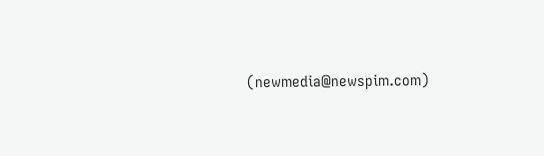(newmedia@newspim.com)